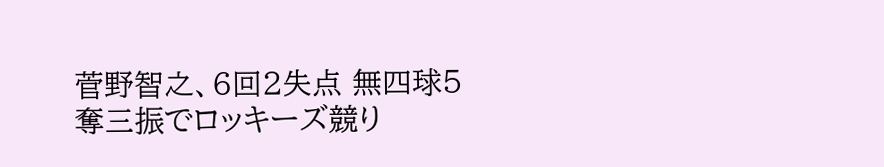菅野智之、6回2失点 無四球5奪三振でロッキーズ競り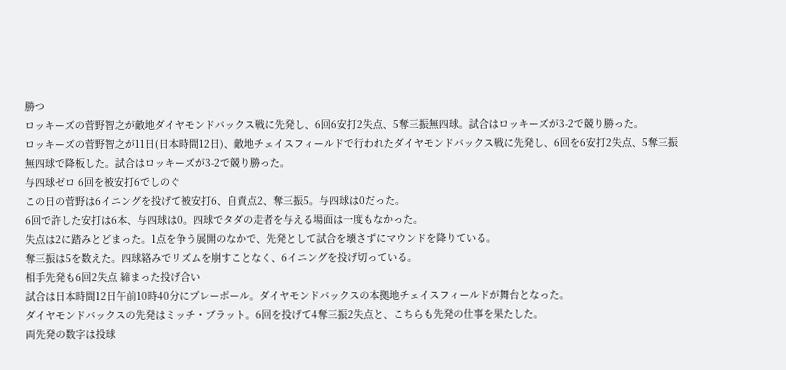勝つ
ロッキーズの菅野智之が敵地ダイヤモンドバックス戦に先発し、6回6安打2失点、5奪三振無四球。試合はロッキーズが3-2で競り勝った。
ロッキーズの菅野智之が11日(日本時間12日)、敵地チェイスフィールドで行われたダイヤモンドバックス戦に先発し、6回を6安打2失点、5奪三振無四球で降板した。試合はロッキーズが3-2で競り勝った。
与四球ゼロ 6回を被安打6でしのぐ
この日の菅野は6イニングを投げて被安打6、自責点2、奪三振5。与四球は0だった。
6回で許した安打は6本、与四球は0。四球でタダの走者を与える場面は一度もなかった。
失点は2に踏みとどまった。1点を争う展開のなかで、先発として試合を壊さずにマウンドを降りている。
奪三振は5を数えた。四球絡みでリズムを崩すことなく、6イニングを投げ切っている。
相手先発も6回2失点 締まった投げ合い
試合は日本時間12日午前10時40分にプレーボール。ダイヤモンドバックスの本拠地チェイスフィールドが舞台となった。
ダイヤモンドバックスの先発はミッチ・ブラット。6回を投げて4奪三振2失点と、こちらも先発の仕事を果たした。
両先発の数字は投球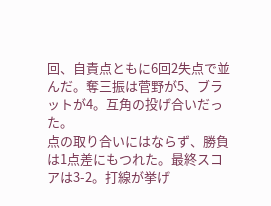回、自責点ともに6回2失点で並んだ。奪三振は菅野が5、ブラットが4。互角の投げ合いだった。
点の取り合いにはならず、勝負は1点差にもつれた。最終スコアは3-2。打線が挙げ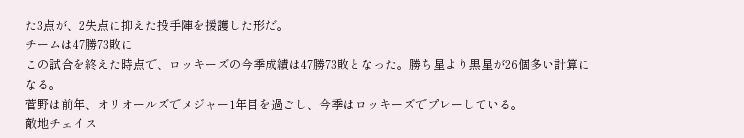た3点が、2失点に抑えた投手陣を援護した形だ。
チームは47勝73敗に
この試合を終えた時点で、ロッキーズの今季成績は47勝73敗となった。勝ち星より黒星が26個多い計算になる。
菅野は前年、オリオールズでメジャー1年目を過ごし、今季はロッキーズでプレーしている。
敵地チェイス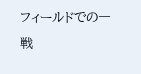フィールドでの一戦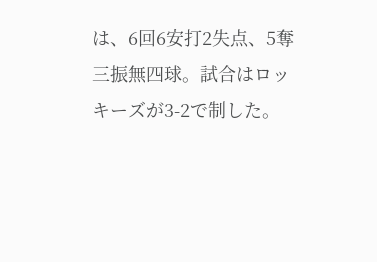は、6回6安打2失点、5奪三振無四球。試合はロッキーズが3-2で制した。